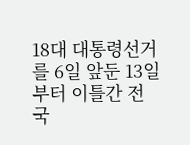18대 대통령선거를 6일 앞둔 13일부터 이틀간 전국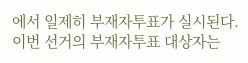에서 일제히 부재자투표가 실시된다.
이번 선거의 부재자투표 대상자는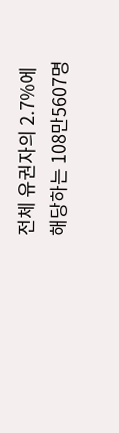전체 유권자의 2.7%에 해당하는 108만5607명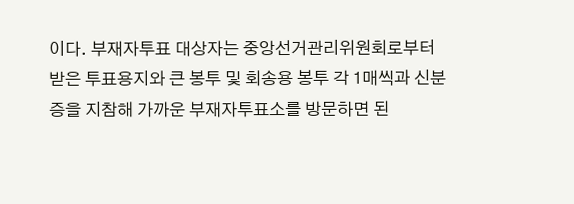이다. 부재자투표 대상자는 중앙선거관리위원회로부터 받은 투표용지와 큰 봉투 및 회송용 봉투 각 1매씩과 신분증을 지참해 가까운 부재자투표소를 방문하면 된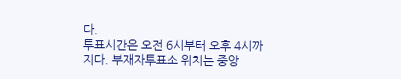다.
투표시간은 오전 6시부터 오후 4시까지다. 부재자투표소 위치는 중앙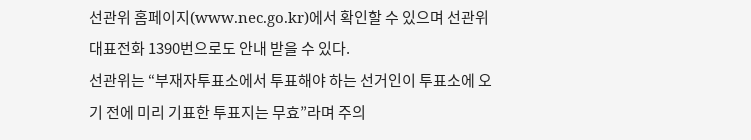선관위 홈페이지(www.nec.go.kr)에서 확인할 수 있으며 선관위 대표전화 1390번으로도 안내 받을 수 있다.
선관위는 “부재자투표소에서 투표해야 하는 선거인이 투표소에 오기 전에 미리 기표한 투표지는 무효”라며 주의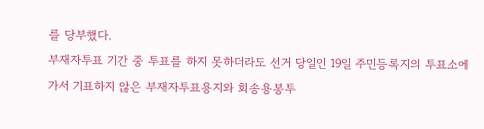를 당부했다.
부재자투표 기간 중 투표를 하지 못하더라도 선거 당일인 19일 주민등록지의 투표소에 가서 기표하지 않은 부재자투표용지와 회송용봉투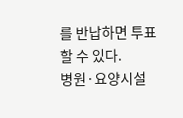를 반납하면 투표할 수 있다.
병원·요양시설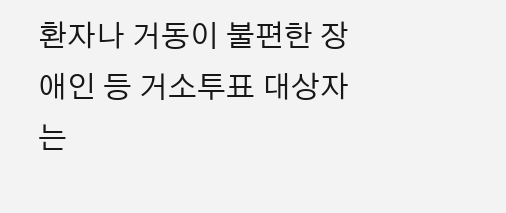환자나 거동이 불편한 장애인 등 거소투표 대상자는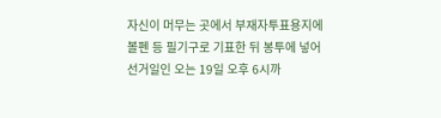자신이 머무는 곳에서 부재자투표용지에 볼펜 등 필기구로 기표한 뒤 봉투에 넣어 선거일인 오는 19일 오후 6시까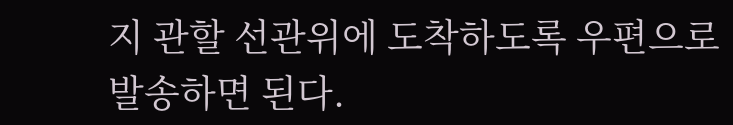지 관할 선관위에 도착하도록 우편으로 발송하면 된다.